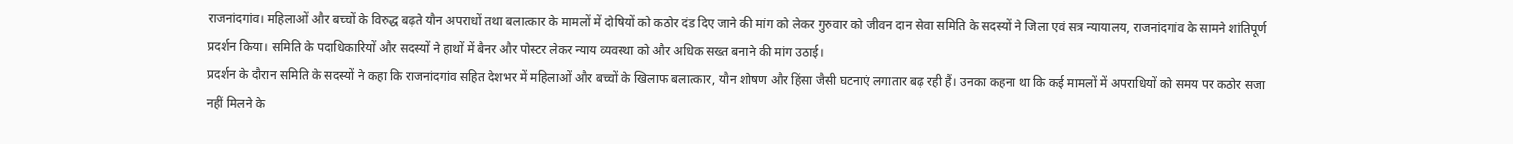राजनांदगांव। महिलाओं और बच्चों के विरुद्ध बढ़ते यौन अपराधों तथा बलात्कार के मामलों में दोषियों को कठोर दंड दिए जाने की मांग को लेकर गुरुवार को जीवन दान सेवा समिति के सदस्यों ने जिला एवं सत्र न्यायालय, राजनांदगांव के सामने शांतिपूर्ण प्रदर्शन किया। समिति के पदाधिकारियों और सदस्यों ने हाथों में बैनर और पोस्टर लेकर न्याय व्यवस्था को और अधिक सख्त बनाने की मांग उठाई।
प्रदर्शन के दौरान समिति के सदस्यों ने कहा कि राजनांदगांव सहित देशभर में महिलाओं और बच्चों के खिलाफ बलात्कार, यौन शोषण और हिंसा जैसी घटनाएं लगातार बढ़ रही हैं। उनका कहना था कि कई मामलों में अपराधियों को समय पर कठोर सजा नहीं मिलने के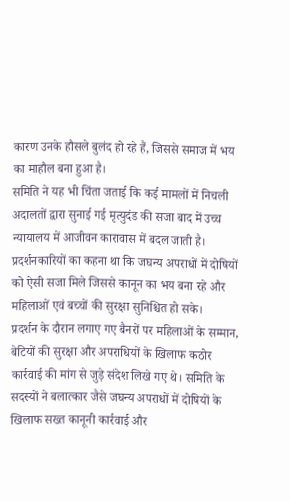कारण उनके हौसले बुलंद हो रहे हैं, जिससे समाज में भय का माहौल बना हुआ है।
समिति ने यह भी चिंता जताई कि कई मामलों में निचली अदालतों द्वारा सुनाई गई मृत्युदंड की सजा बाद में उच्च न्यायालय में आजीवन कारावास में बदल जाती है। प्रदर्शनकारियों का कहना था कि जघन्य अपराधों में दोषियों को ऐसी सजा मिले जिससे कानून का भय बना रहे और महिलाओं एवं बच्चों की सुरक्षा सुनिश्चित हो सके।
प्रदर्शन के दौरान लगाए गए बैनरों पर महिलाओं के सम्मान, बेटियों की सुरक्षा और अपराधियों के खिलाफ कठोर कार्रवाई की मांग से जुड़े संदेश लिखे गए थे। समिति के सदस्यों ने बलात्कार जैसे जघन्य अपराधों में दोषियों के खिलाफ सख्त कानूनी कार्रवाई और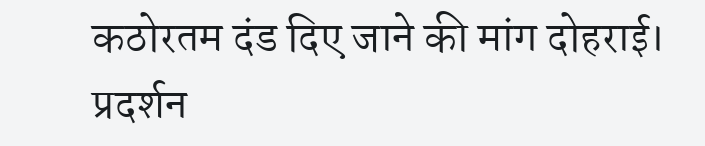कठोरतम दंड दिए जाने की मांग दोहराई।
प्रदर्शन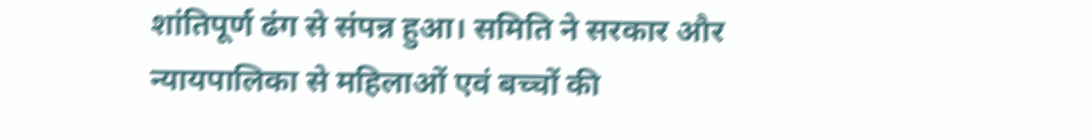शांतिपूर्ण ढंग से संपन्न हुआ। समिति ने सरकार और न्यायपालिका से महिलाओं एवं बच्चों की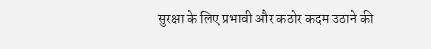सुरक्षा के लिए प्रभावी और कठोर कदम उठाने की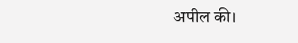अपील की।